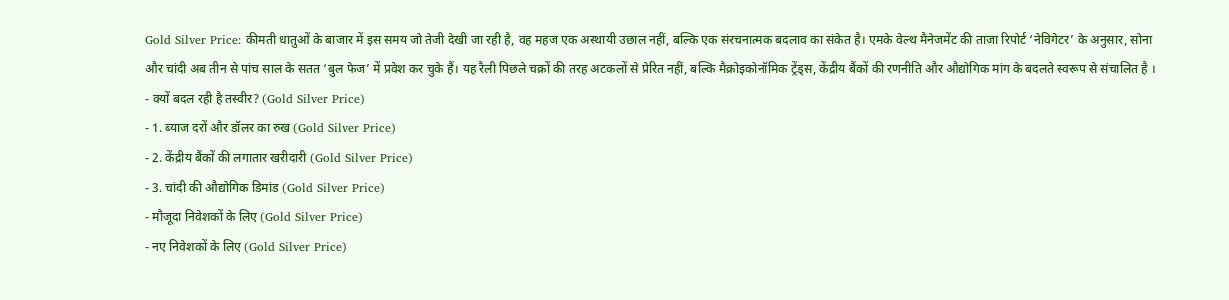Gold Silver Price: कीमती धातुओं के बाजार में इस समय जो तेजी देखी जा रही है, वह महज एक अस्थायी उछाल नहीं, बल्कि एक संरचनात्मक बदलाव का संकेत है। एमके वेल्थ मैनेजमेंट की ताजा रिपोर्ट ‘नेविगेटर’ के अनुसार, सोना और चांदी अब तीन से पांच साल के सतत ‘बुल फेज’ में प्रवेश कर चुके हैं। यह रैली पिछले चक्रों की तरह अटकलों से प्रेरित नहीं, बल्कि मैक्रोइकोनॉमिक ट्रेंड्स, केंद्रीय बैंकों की रणनीति और औद्योगिक मांग के बदलते स्वरूप से संचालित है ।
- क्यों बदल रही है तस्वीर? (Gold Silver Price)
- 1. ब्याज दरों और डॉलर का रुख (Gold Silver Price)
- 2. केंद्रीय बैंकों की लगातार खरीदारी (Gold Silver Price)
- 3. चांदी की औद्योगिक डिमांड (Gold Silver Price)
- मौजूदा निवेशकों के लिए (Gold Silver Price)
- नए निवेशकों के लिए (Gold Silver Price)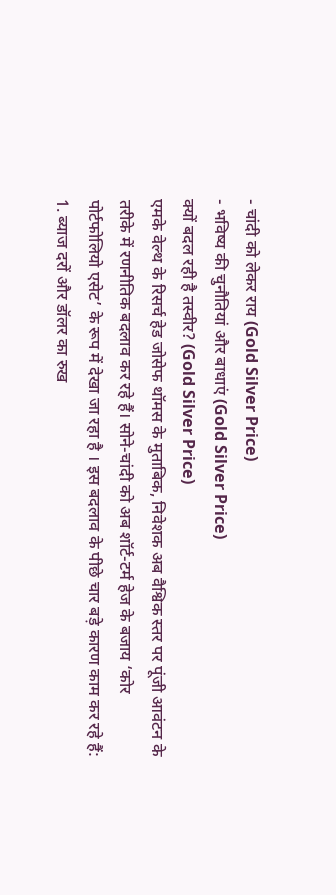- चांदी को लेकर राय (Gold Silver Price)
- भविष्य की चुनौतियां और बाधाएं (Gold Silver Price)
क्यों बदल रही है तस्वीर? (Gold Silver Price)
एमके वेल्थ के रिसर्च हेड जोसेफ थॉमस के मुताबिक, निवेशक अब वैश्विक स्तर पर पूंजी आवंटन के तरीके में रणनीतिक बदलाव कर रहे हैं। सोने-चांदी को अब शॉर्ट-टर्म हेज के बजाय ‘कोर पोर्टफोलियो एसेट’ के रूप में देखा जा रहा है । इस बदलाव के पीछे चार बड़े कारण काम कर रहे हैं:
1. ब्याज दरों और डॉलर का रुख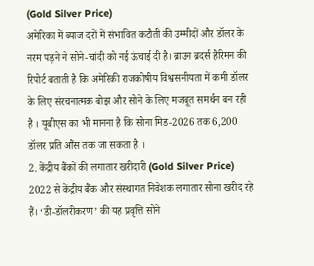(Gold Silver Price)
अमेरिका में ब्याज दरों में संभावित कटौती की उम्मीदों और डॉलर के नरम पड़ने ने सोने-चांदी को नई ऊंचाई दी है। ब्राउन ब्रदर्स हैरिमन की रिपोर्ट बताती है कि अमेरिकी राजकोषीय विश्वसनीयता में कमी डॉलर के लिए संरचनात्मक बोझ और सोने के लिए मजबूत समर्थन बन रही है । यूबीएस का भी मानना है कि सोना मिड-2026 तक 6,200 डॉलर प्रति औंस तक जा सकता है ।
2. केंद्रीय बैंकों की लगातार खरीदारी (Gold Silver Price)
2022 से केंद्रीय बैंक और संस्थागत निवेशक लगातार सोना खरीद रहे हैं। ‘डी-डॉलरीकरण’ की यह प्रवृत्ति सोने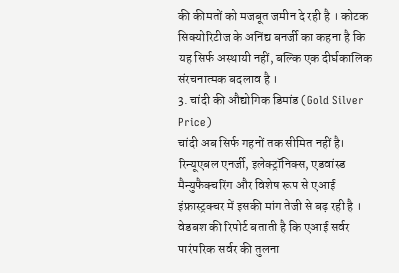की कीमतों को मजबूत जमीन दे रही है । कोटक सिक्योरिटीज के अनिंद्य बनर्जी का कहना है कि यह सिर्फ अस्थायी नहीं, बल्कि एक दीर्घकालिक संरचनात्मक बदलाव है ।
3. चांदी की औद्योगिक डिमांड (Gold Silver Price)
चांदी अब सिर्फ गहनों तक सीमित नहीं है। रिन्यूएबल एनर्जी, इलेक्ट्रॉनिक्स, एडवांस्ड मैन्युफैक्चरिंग और विशेष रूप से एआई इंफ्रास्ट्रक्चर में इसकी मांग तेजी से बढ़ रही है । वेडबश की रिपोर्ट बताती है कि एआई सर्वर पारंपरिक सर्वर की तुलना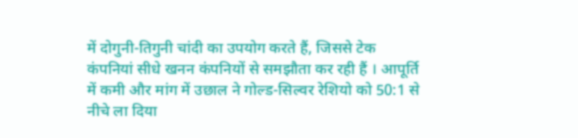में दोगुनी-तिगुनी चांदी का उपयोग करते हैं, जिससे टेक कंपनियां सीधे खनन कंपनियों से समझौता कर रही हैं । आपूर्ति में कमी और मांग में उछाल ने गोल्ड-सिल्वर रेशियो को 50:1 से नीचे ला दिया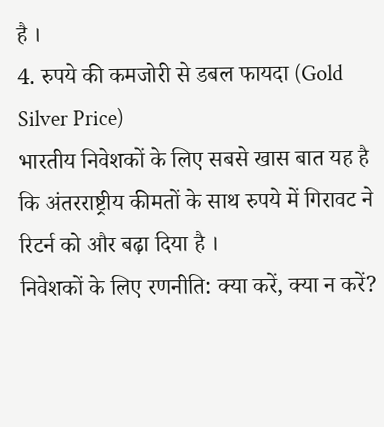है ।
4. रुपये की कमजोरी से डबल फायदा (Gold Silver Price)
भारतीय निवेशकों के लिए सबसे खास बात यह है कि अंतरराष्ट्रीय कीमतों के साथ रुपये में गिरावट ने रिटर्न को और बढ़ा दिया है ।
निवेशकों के लिए रणनीति: क्या करें, क्या न करें?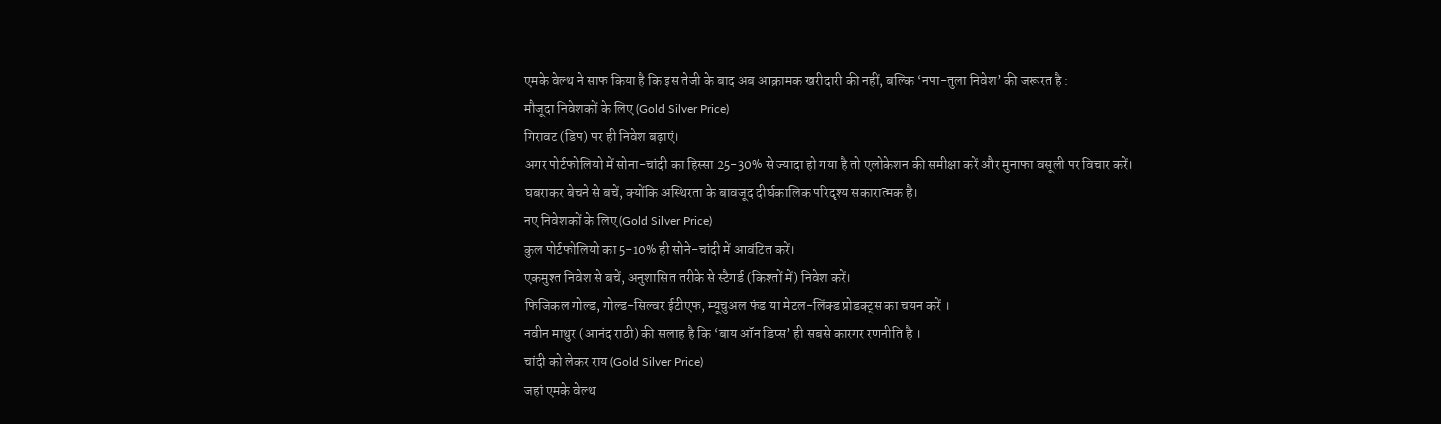एमके वेल्थ ने साफ किया है कि इस तेजी के बाद अब आक्रामक खरीदारी की नहीं, बल्कि ‘नपा-तुला निवेश’ की जरूरत है :
मौजूदा निवेशकों के लिए (Gold Silver Price)
गिरावट (डिप) पर ही निवेश बढ़ाएं।
अगर पोर्टफोलियो में सोना-चांदी का हिस्सा 25-30% से ज्यादा हो गया है तो एलोकेशन की समीक्षा करें और मुनाफा वसूली पर विचार करें।
घबराकर बेचने से बचें, क्योंकि अस्थिरता के बावजूद दीर्घकालिक परिदृश्य सकारात्मक है।
नए निवेशकों के लिए (Gold Silver Price)
कुल पोर्टफोलियो का 5-10% ही सोने-चांदी में आवंटित करें।
एकमुश्त निवेश से बचें, अनुशासित तरीके से स्टैगर्ड (किश्तों में) निवेश करें।
फिजिकल गोल्ड, गोल्ड-सिल्वर ईटीएफ, म्यूचुअल फंड या मेटल-लिंक्ड प्रोडक्ट्स का चयन करें ।
नवीन माथुर (आनंद राठी) की सलाह है कि ‘बाय ऑन डिप्स’ ही सबसे कारगर रणनीति है ।
चांदी को लेकर राय (Gold Silver Price)
जहां एमके वेल्थ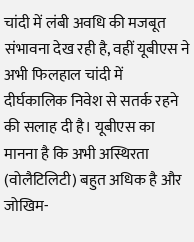चांदी में लंबी अवधि की मजबूत संभावना देख रही है, वहीं यूबीएस ने अभी फिलहाल चांदी में दीर्घकालिक निवेश से सतर्क रहने की सलाह दी है। यूबीएस का मानना है कि अभी अस्थिरता (वोलैटिलिटी) बहुत अधिक है और जोखिम-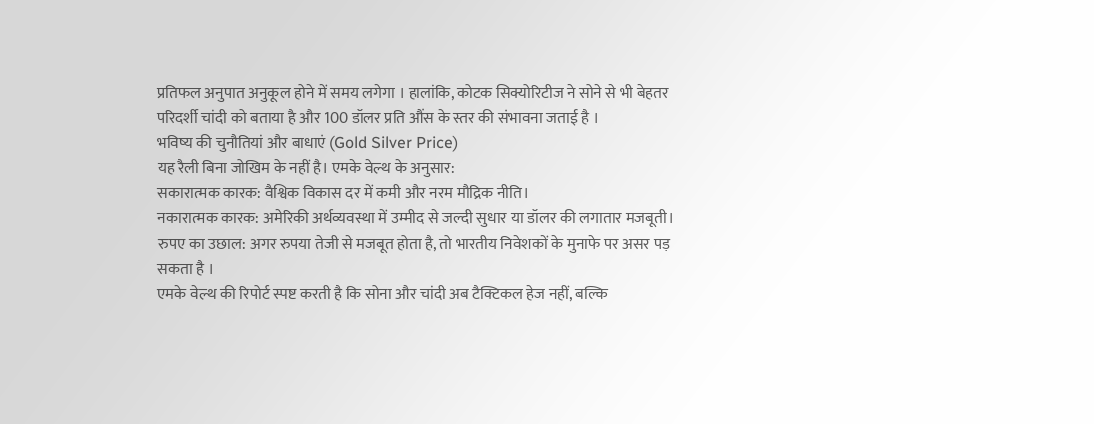प्रतिफल अनुपात अनुकूल होने में समय लगेगा । हालांकि, कोटक सिक्योरिटीज ने सोने से भी बेहतर परिदर्शी चांदी को बताया है और 100 डॉलर प्रति औंस के स्तर की संभावना जताई है ।
भविष्य की चुनौतियां और बाधाएं (Gold Silver Price)
यह रैली बिना जोखिम के नहीं है। एमके वेल्थ के अनुसार:
सकारात्मक कारक: वैश्विक विकास दर में कमी और नरम मौद्रिक नीति।
नकारात्मक कारक: अमेरिकी अर्थव्यवस्था में उम्मीद से जल्दी सुधार या डॉलर की लगातार मजबूती।
रुपए का उछाल: अगर रुपया तेजी से मजबूत होता है, तो भारतीय निवेशकों के मुनाफे पर असर पड़ सकता है ।
एमके वेल्थ की रिपोर्ट स्पष्ट करती है कि सोना और चांदी अब टैक्टिकल हेज नहीं, बल्कि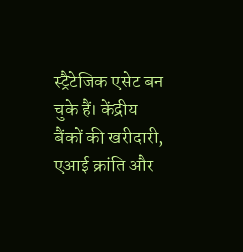स्ट्रैटेजिक एसेट बन चुके हैं। केंद्रीय बैंकों की खरीदारी, एआई क्रांति और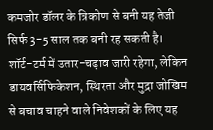कमजोर डॉलर के त्रिकोण से बनी यह तेजी सिर्फ 3-5 साल तक बनी रह सकती है। शॉर्ट-टर्म में उतार-चढ़ाव जारी रहेगा, लेकिन डायवर्सिफिकेशन, स्थिरता और मुद्रा जोखिम से बचाव चाहने वाले निवेशकों के लिए यह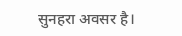सुनहरा अवसर है।